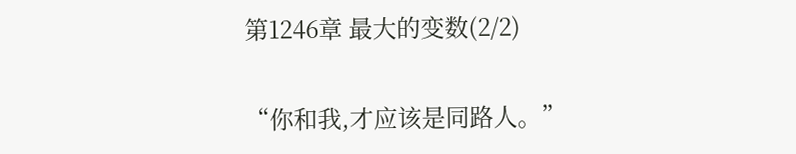第1246章 最大的变数(2/2)

“你和我,才应该是同路人。”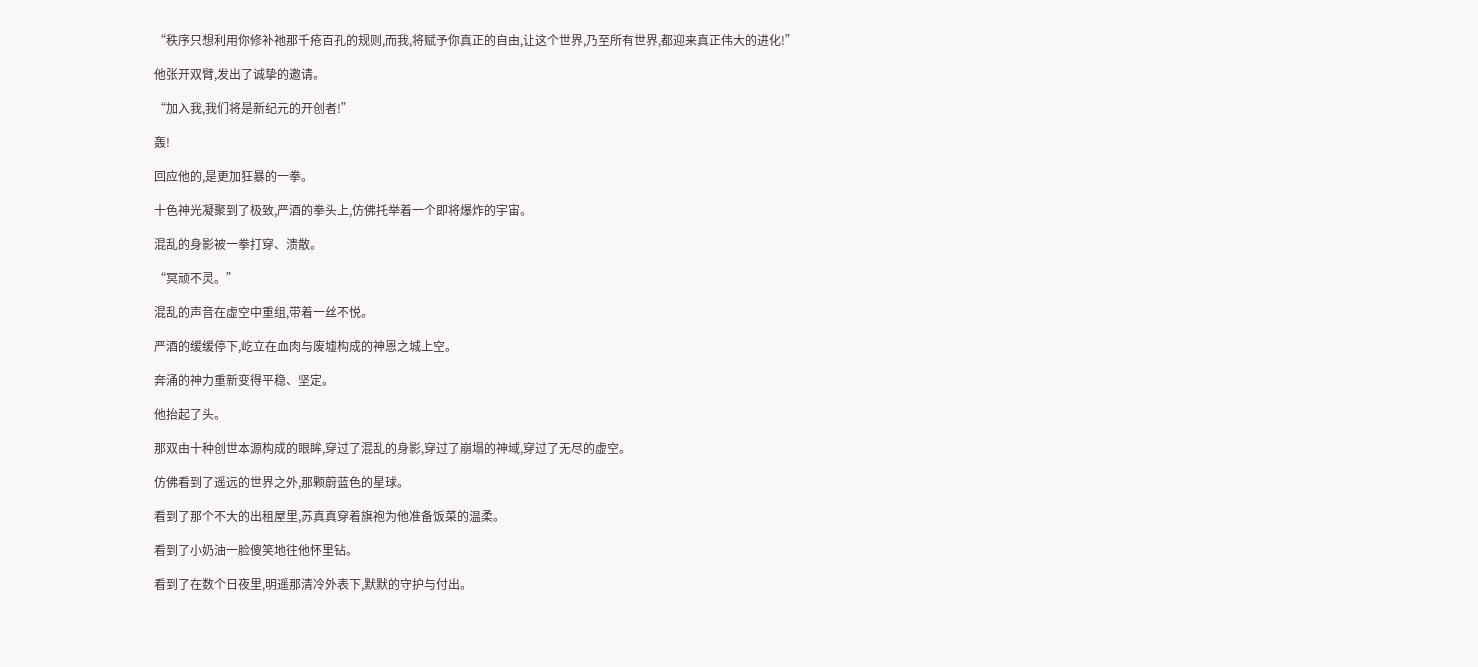“秩序只想利用你修补祂那千疮百孔的规则,而我,将赋予你真正的自由,让这个世界,乃至所有世界,都迎来真正伟大的进化!”

他张开双臂,发出了诚挚的邀请。

“加入我,我们将是新纪元的开创者!”

轰!

回应他的,是更加狂暴的一拳。

十色神光凝聚到了极致,严酒的拳头上,仿佛托举着一个即将爆炸的宇宙。

混乱的身影被一拳打穿、溃散。

“冥顽不灵。”

混乱的声音在虚空中重组,带着一丝不悦。

严酒的缓缓停下,屹立在血肉与废墟构成的神恩之城上空。

奔涌的神力重新变得平稳、坚定。

他抬起了头。

那双由十种创世本源构成的眼眸,穿过了混乱的身影,穿过了崩塌的神域,穿过了无尽的虚空。

仿佛看到了遥远的世界之外,那颗蔚蓝色的星球。

看到了那个不大的出租屋里,苏真真穿着旗袍为他准备饭菜的温柔。

看到了小奶油一脸傻笑地往他怀里钻。

看到了在数个日夜里,明遥那清冷外表下,默默的守护与付出。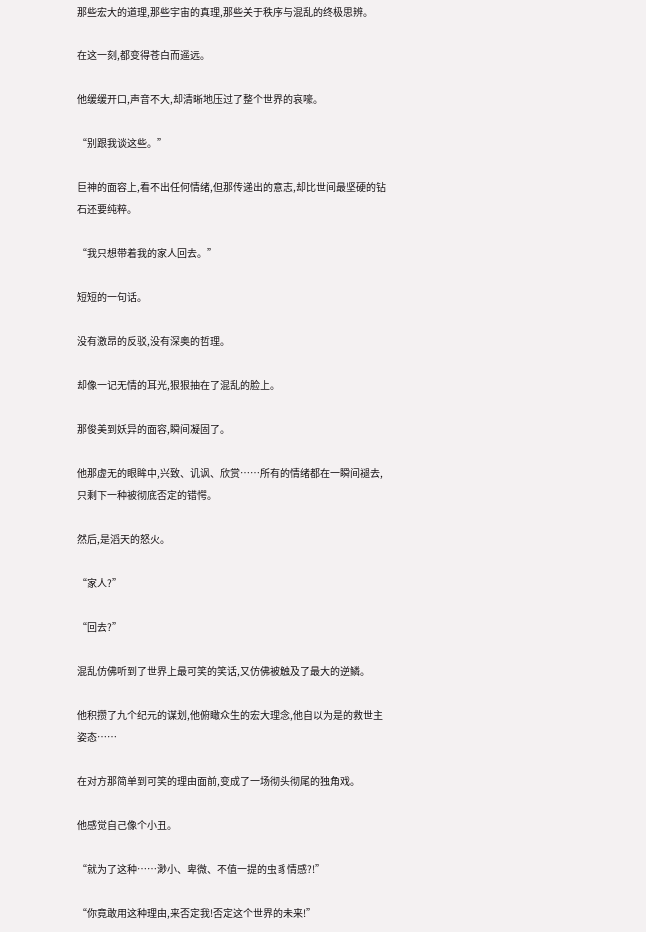那些宏大的道理,那些宇宙的真理,那些关于秩序与混乱的终极思辨。

在这一刻,都变得苍白而遥远。

他缓缓开口,声音不大,却清晰地压过了整个世界的哀嚎。

“别跟我谈这些。”

巨神的面容上,看不出任何情绪,但那传递出的意志,却比世间最坚硬的钻石还要纯粹。

“我只想带着我的家人回去。”

短短的一句话。

没有激昂的反驳,没有深奥的哲理。

却像一记无情的耳光,狠狠抽在了混乱的脸上。

那俊美到妖异的面容,瞬间凝固了。

他那虚无的眼眸中,兴致、讥讽、欣赏……所有的情绪都在一瞬间褪去,只剩下一种被彻底否定的错愕。

然后,是滔天的怒火。

“家人?”

“回去?”

混乱仿佛听到了世界上最可笑的笑话,又仿佛被触及了最大的逆鳞。

他积攒了九个纪元的谋划,他俯瞰众生的宏大理念,他自以为是的救世主姿态……

在对方那简单到可笑的理由面前,变成了一场彻头彻尾的独角戏。

他感觉自己像个小丑。

“就为了这种……渺小、卑微、不值一提的虫豸情感?!”

“你竟敢用这种理由,来否定我!否定这个世界的未来!”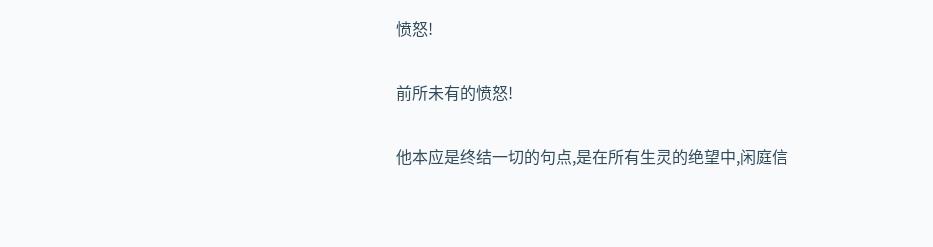愤怒!

前所未有的愤怒!

他本应是终结一切的句点,是在所有生灵的绝望中,闲庭信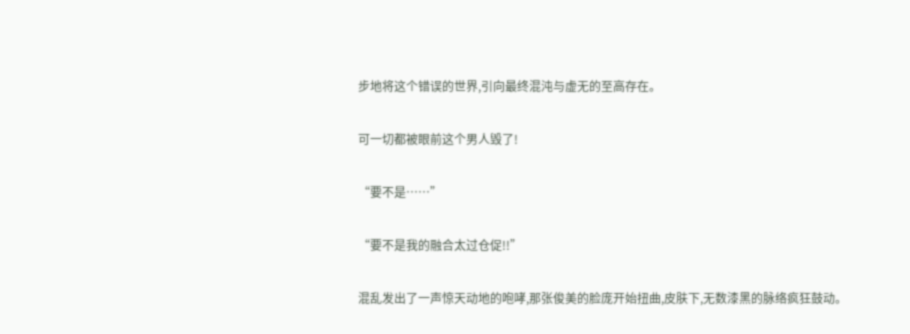步地将这个错误的世界,引向最终混沌与虚无的至高存在。

可一切都被眼前这个男人毁了!

“要不是……”

“要不是我的融合太过仓促!!”

混乱发出了一声惊天动地的咆哮,那张俊美的脸庞开始扭曲,皮肤下,无数漆黑的脉络疯狂鼓动。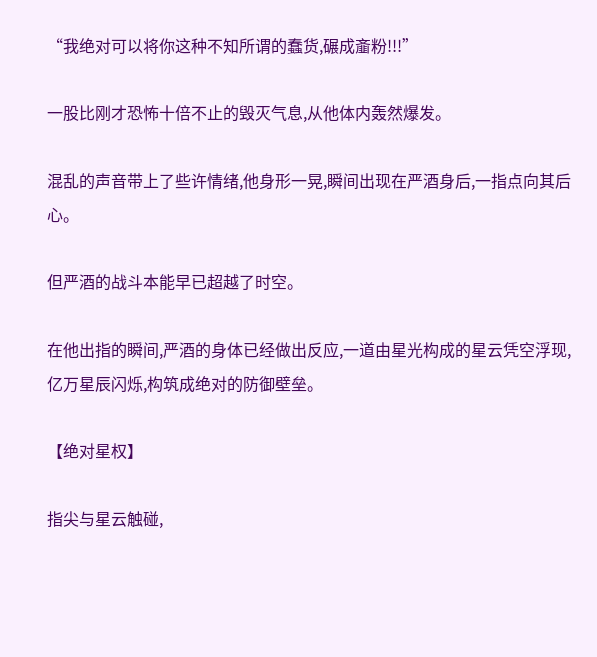“我绝对可以将你这种不知所谓的蠢货,碾成齑粉!!!”

一股比刚才恐怖十倍不止的毁灭气息,从他体内轰然爆发。

混乱的声音带上了些许情绪,他身形一晃,瞬间出现在严酒身后,一指点向其后心。

但严酒的战斗本能早已超越了时空。

在他出指的瞬间,严酒的身体已经做出反应,一道由星光构成的星云凭空浮现,亿万星辰闪烁,构筑成绝对的防御壁垒。

【绝对星权】

指尖与星云触碰,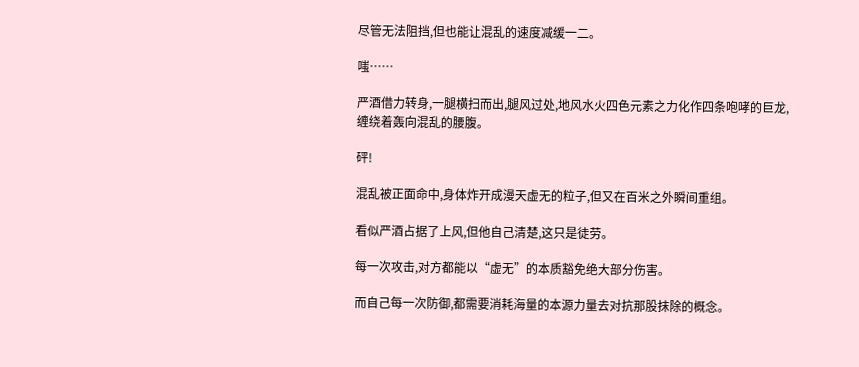尽管无法阻挡,但也能让混乱的速度减缓一二。

嗤……

严酒借力转身,一腿横扫而出,腿风过处,地风水火四色元素之力化作四条咆哮的巨龙,缠绕着轰向混乱的腰腹。

砰!

混乱被正面命中,身体炸开成漫天虚无的粒子,但又在百米之外瞬间重组。

看似严酒占据了上风,但他自己清楚,这只是徒劳。

每一次攻击,对方都能以“虚无”的本质豁免绝大部分伤害。

而自己每一次防御,都需要消耗海量的本源力量去对抗那股抹除的概念。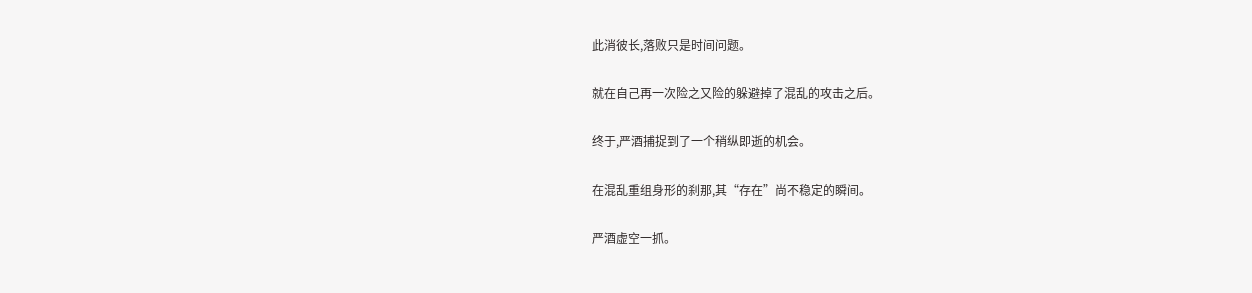此消彼长,落败只是时间问题。

就在自己再一次险之又险的躲避掉了混乱的攻击之后。

终于,严酒捕捉到了一个稍纵即逝的机会。

在混乱重组身形的刹那,其“存在”尚不稳定的瞬间。

严酒虚空一抓。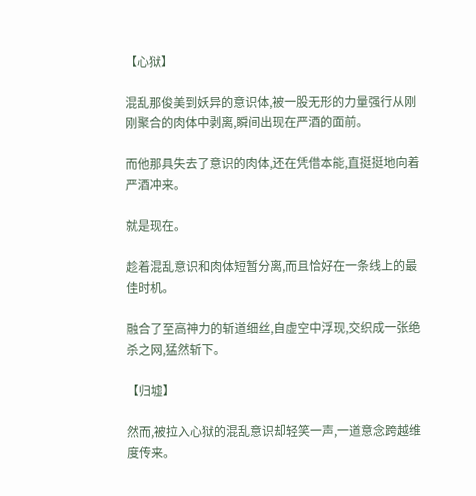【心狱】

混乱那俊美到妖异的意识体,被一股无形的力量强行从刚刚聚合的肉体中剥离,瞬间出现在严酒的面前。

而他那具失去了意识的肉体,还在凭借本能,直挺挺地向着严酒冲来。

就是现在。

趁着混乱意识和肉体短暂分离,而且恰好在一条线上的最佳时机。

融合了至高神力的斩道细丝,自虚空中浮现,交织成一张绝杀之网,猛然斩下。

【归墟】

然而,被拉入心狱的混乱意识却轻笑一声,一道意念跨越维度传来。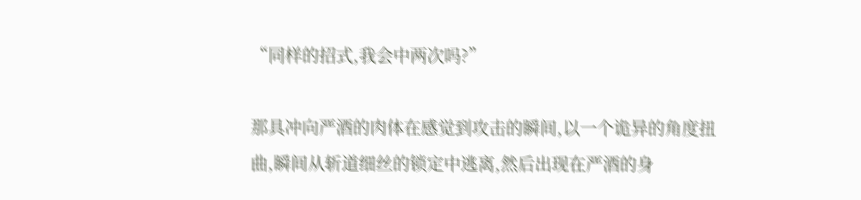“同样的招式,我会中两次吗?”

那具冲向严酒的肉体在感觉到攻击的瞬间,以一个诡异的角度扭曲,瞬间从斩道细丝的锁定中逃离,然后出现在严酒的身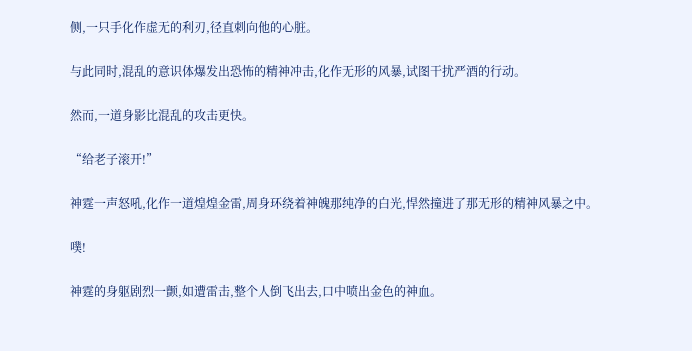侧,一只手化作虚无的利刃,径直刺向他的心脏。

与此同时,混乱的意识体爆发出恐怖的精神冲击,化作无形的风暴,试图干扰严酒的行动。

然而,一道身影比混乱的攻击更快。

“给老子滚开!”

神霆一声怒吼,化作一道煌煌金雷,周身环绕着神魄那纯净的白光,悍然撞进了那无形的精神风暴之中。

噗!

神霆的身躯剧烈一颤,如遭雷击,整个人倒飞出去,口中喷出金色的神血。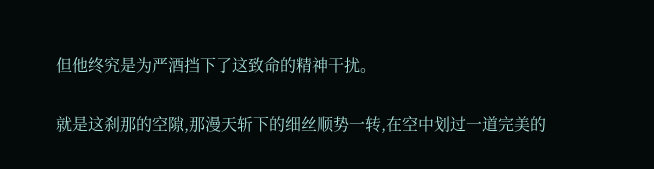但他终究是为严酒挡下了这致命的精神干扰。

就是这刹那的空隙,那漫天斩下的细丝顺势一转,在空中划过一道完美的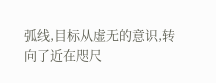弧线,目标从虚无的意识,转向了近在咫尺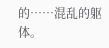的……混乱的躯体。